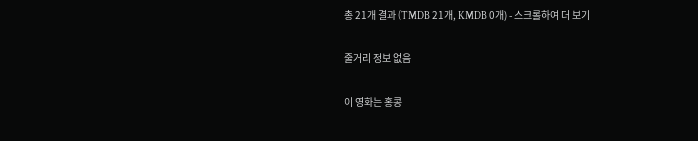총 21개 결과 (TMDB 21개, KMDB 0개) - 스크롤하여 더 보기

줄거리 정보 없음

이 영화는 홍콩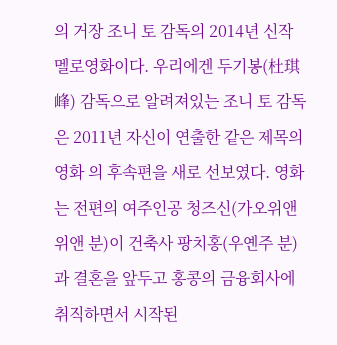의 거장 조니 토 감독의 2014년 신작 멜로영화이다. 우리에겐 두기봉(杜琪峰) 감독으로 알려져있는 조니 토 감독은 2011년 자신이 연출한 같은 제목의 영화 의 후속편을 새로 선보였다. 영화는 전편의 여주인공 청즈신(가오위앤위앤 분)이 건축사 팡치홍(우옌주 분)과 결혼을 앞두고 홍콩의 금융회사에 취직하면서 시작된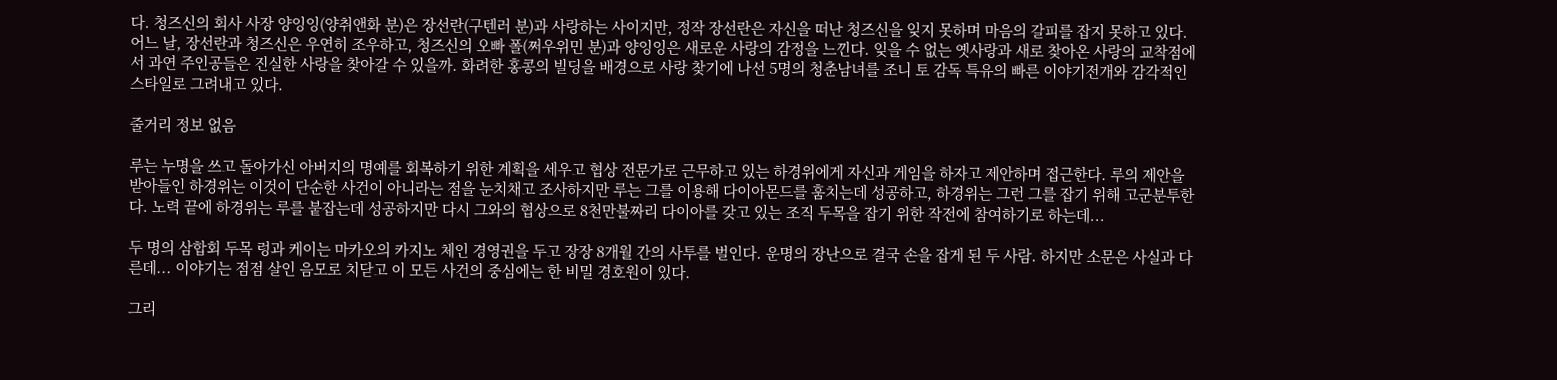다. 청즈신의 회사 사장 양잉잉(양취앤화 분)은 장선란(구텐러 분)과 사랑하는 사이지만, 정작 장선란은 자신을 떠난 청즈신을 잊지 못하며 마음의 갈피를 잡지 못하고 있다. 어느 날, 장선란과 청즈신은 우연히 조우하고, 청즈신의 오빠 폴(쩌우위민 분)과 양잉잉은 새로운 사랑의 감정을 느낀다. 잊을 수 없는 옛사랑과 새로 찾아온 사랑의 교착점에서 과연 주인공들은 진실한 사랑을 찾아갈 수 있을까. 화려한 홍콩의 빌딩을 배경으로 사랑 찾기에 나선 5명의 청춘남녀를 조니 토 감독 특유의 빠른 이야기전개와 감각적인 스타일로 그려내고 있다.

줄거리 정보 없음

루는 누명을 쓰고 돌아가신 아버지의 명예를 회복하기 위한 계획을 세우고 협상 전문가로 근무하고 있는 하경위에게 자신과 게임을 하자고 제안하며 접근한다. 루의 제안을 받아들인 하경위는 이것이 단순한 사건이 아니라는 점을 눈치채고 조사하지만 루는 그를 이용해 다이아몬드를 훔치는데 성공하고, 하경위는 그런 그를 잡기 위해 고군분투한다. 노력 끝에 하경위는 루를 붙잡는데 성공하지만 다시 그와의 협상으로 8천만불짜리 다이아를 갖고 있는 조직 두목을 잡기 위한 작전에 참여하기로 하는데...

두 명의 삼합회 두목 렁과 케이는 마카오의 카지노 체인 경영권을 두고 장장 8개월 간의 사투를 벌인다. 운명의 장난으로 결국 손을 잡게 된 두 사람. 하지만 소문은 사실과 다른데... 이야기는 점점 살인 음모로 치닫고 이 모든 사건의 중심에는 한 비밀 경호원이 있다.

그리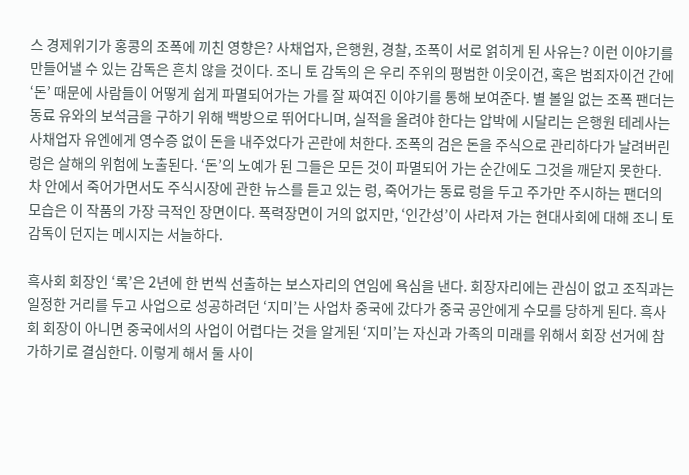스 경제위기가 홍콩의 조폭에 끼친 영향은? 사채업자, 은행원, 경찰, 조폭이 서로 얽히게 된 사유는? 이런 이야기를 만들어낼 수 있는 감독은 흔치 않을 것이다. 조니 토 감독의 은 우리 주위의 평범한 이웃이건, 혹은 범죄자이건 간에 ‘돈’ 때문에 사람들이 어떻게 쉽게 파멸되어가는 가를 잘 짜여진 이야기를 통해 보여준다. 별 볼일 없는 조폭 팬더는 동료 유와의 보석금을 구하기 위해 백방으로 뛰어다니며, 실적을 올려야 한다는 압박에 시달리는 은행원 테레사는 사채업자 유엔에게 영수증 없이 돈을 내주었다가 곤란에 처한다. 조폭의 검은 돈을 주식으로 관리하다가 날려버린 렁은 살해의 위험에 노출된다. ‘돈’의 노예가 된 그들은 모든 것이 파멸되어 가는 순간에도 그것을 깨닫지 못한다. 차 안에서 죽어가면서도 주식시장에 관한 뉴스를 듣고 있는 렁, 죽어가는 동료 렁을 두고 주가만 주시하는 팬더의 모습은 이 작품의 가장 극적인 장면이다. 폭력장면이 거의 없지만, ‘인간성’이 사라져 가는 현대사회에 대해 조니 토 감독이 던지는 메시지는 서늘하다.

흑사회 회장인 ‘록’은 2년에 한 번씩 선출하는 보스자리의 연임에 욕심을 낸다. 회장자리에는 관심이 없고 조직과는 일정한 거리를 두고 사업으로 성공하려던 ‘지미’는 사업차 중국에 갔다가 중국 공안에게 수모를 당하게 된다. 흑사회 회장이 아니면 중국에서의 사업이 어렵다는 것을 알게된 ‘지미’는 자신과 가족의 미래를 위해서 회장 선거에 참가하기로 결심한다. 이렇게 해서 둘 사이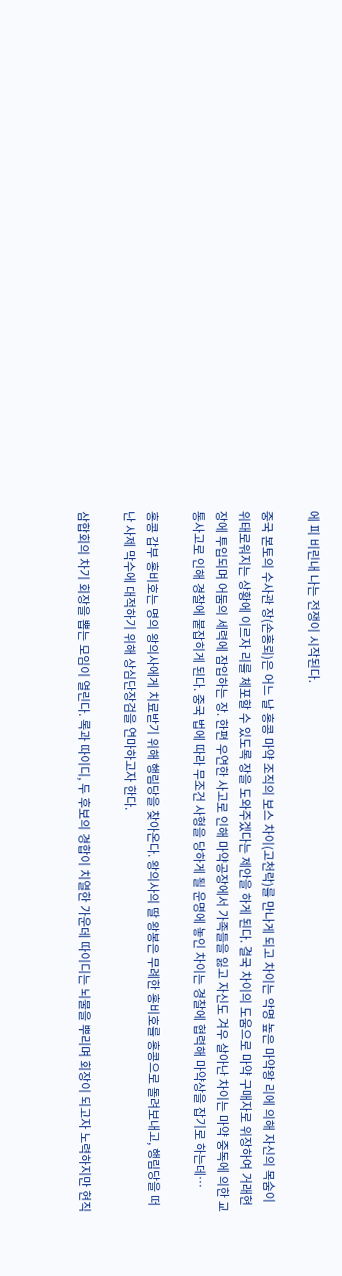에 피 비린내 나는 전쟁이 시작된다.

중국 본토의 수사관 장(손홍뢰)은 어느 날 홍콩 마약 조직의 보스 차이(고천락)를 만나게 되고 차이는 악명 높은 마약왕 리에 의해 자신의 목숨이 위태로워지는 상황에 이르자 리를 체포할 수 있도록 장을 도와주겠다는 제안을 하게 된다. 결국 차이의 도움으로 마약 구매자로 위장하여 거래현장에 투입되며 어둠의 세력에 잠입하는 장. 한편 우연한 사고로 인해 마약공장에서 가족들을 잃고 자신도 겨우 살아난 차이는 마약 중독에 의한 교통사고로 인해 경찰에 붙잡히게 된다. 중국 법에 따라 무조건 사형을 당하게 될 운명에 놓인 차이는 경찰에 협력해 마약상을 잡기로 하는데…

홍콩 갑부 홍비호는 명의 왕의사에게 치료받기 위해 행림당을 찾아온다. 왕의사의 딸 왕봉은 무례한 홍비호를 홍콩으로 돌려보내고, 행림당을 떠난 사제 막수에 대적하기 위해 상심단장검을 연마하고자 한다.

삼합회의 차기 회장을 뽑는 모임이 열린다. 록과 따이디, 두 후보의 경합이 치열한 가운데 따이디는 뇌물을 뿌리며 회장이 되고자 노력하지만 현직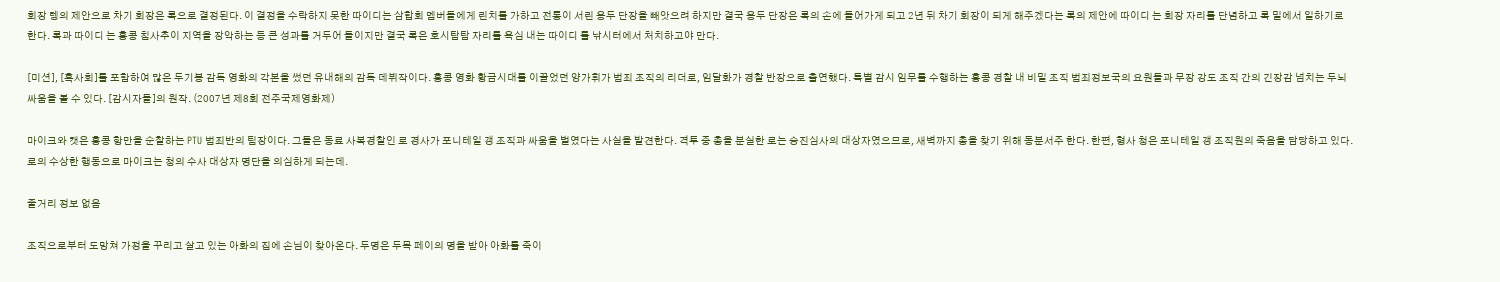회장 텡의 제안으로 차기 회장은 록으로 결정된다. 이 결정을 수락하지 못한 따이디는 삼합회 멤버들에게 린치를 가하고 전통이 서린 용두 단장을 빼앗으려 하지만 결국 용두 단장은 록의 손에 들어가게 되고 2년 뒤 차기 회장이 되게 해주겠다는 록의 제안에 따이디 는 회장 자리를 단념하고 록 밑에서 일하기로 한다. 록과 따이디 는 홍콩 침사추이 지역을 장악하는 등 큰 성과를 거두어 들이지만 결국 록은 호시탐탐 자리를 욕심 내는 따이디 를 낚시터에서 처치하고야 만다.

[미션], [흑사회]를 포함하여 많은 두기봉 감독 영화의 각본을 썼던 유내해의 감독 데뷔작이다. 홍콩 영화 황금시대를 이끌었던 양가휘가 범죄 조직의 리더로, 임달화가 경찰 반장으로 출연했다. 특별 감시 임무를 수행하는 홍콩 경찰 내 비밀 조직 범죄정보국의 요원들과 무장 강도 조직 간의 긴장감 넘치는 두뇌 싸움을 볼 수 있다. [감시자들]의 원작. (2007년 제8회 전주국제영화제)

마이크와 캣은 홍콩 항만을 순찰하는 PTU 범죄반의 팀장이다. 그들은 동료 사복경찰인 로 경사가 포니테일 갱 조직과 싸움을 벌였다는 사실을 발견한다. 격투 중 총을 분실한 로는 승진심사의 대상자였으므로, 새벽까지 총을 찾기 위해 동분서주 한다. 한편, 형사 청은 포니테일 갱 조직원의 죽음을 담당하고 있다. 로의 수상한 행동으로 마이크는 청의 수사 대상자 명단을 의심하게 되는데.

줄거리 정보 없음

조직으로부터 도망쳐 가정을 꾸리고 살고 있는 아화의 집에 손님이 찾아온다. 두명은 두목 페이의 명을 받아 아화를 죽이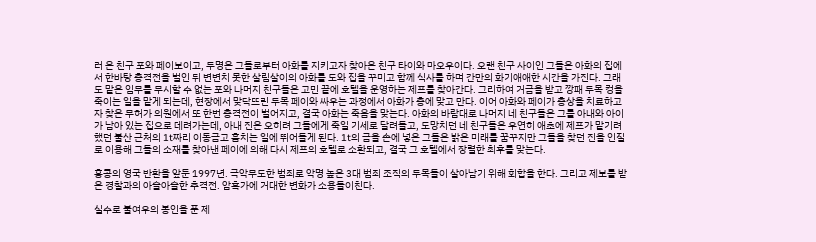러 온 친구 포와 페이보이고, 두명은 그들로부터 아화를 지키고자 찾아온 친구 타이와 마오우이다. 오랜 친구 사이인 그들은 아화의 집에서 한바탕 총격전을 벌인 뒤 변변치 못한 살림살이의 아화를 도와 집을 꾸미고 함께 식사를 하며 간만의 화기애애한 시간을 가진다. 그래도 맡은 임무를 무시할 수 없는 포와 나머지 친구들은 고민 끝에 호텔을 운영하는 제프를 찾아간다. 그리하여 거금을 받고 깡패 두목 컹을 죽이는 일을 맡게 되는데, 현장에서 맞닥뜨린 두목 페이와 싸우는 과정에서 아화가 총에 맞고 만다. 이어 아화와 페이가 총상을 치료하고자 찾은 무허가 의원에서 또 한번 총격전이 벌어지고, 결국 아화는 죽음을 맞는다. 아화의 바람대로 나머지 네 친구들은 그를 아내와 아이가 남아 있는 집으로 데려가는데, 아내 진은 오히려 그들에게 죽일 기세로 달려들고, 도망치던 네 친구들은 우연히 애초에 제프가 맡기려 했던 불산 근처의 1t짜리 이동금고 훔치는 일에 뛰어들게 된다. 1t의 금을 손에 넣은 그들은 밝은 미래를 꿈꾸지만 그들을 찾던 진을 인질로 이용해 그들의 소재를 찾아낸 페이에 의해 다시 제프의 호텔로 소환되고, 결국 그 호텔에서 장렬한 최후를 맞는다.

홍콩의 영국 반환을 앞둔 1997년. 극악무도한 범죄로 악명 높은 3대 범죄 조직의 두목들이 살아남기 위해 회합을 한다. 그리고 제보를 받은 경찰과의 아슬아슬한 추격전. 암흑가에 거대한 변화가 소용돌이친다.

실수로 불여우의 봉인을 푼 제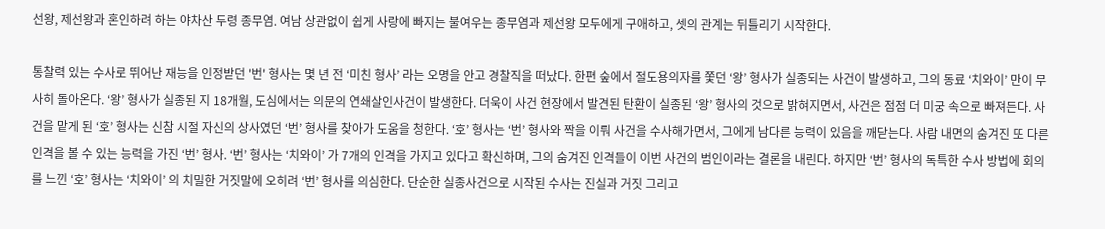선왕, 제선왕과 혼인하려 하는 야차산 두령 종무염. 여남 상관없이 쉽게 사랑에 빠지는 불여우는 종무염과 제선왕 모두에게 구애하고, 셋의 관계는 뒤틀리기 시작한다.

통찰력 있는 수사로 뛰어난 재능을 인정받던 '번' 형사는 몇 년 전 ‘미친 형사’ 라는 오명을 안고 경찰직을 떠났다. 한편 숲에서 절도용의자를 쫓던 ‘왕’ 형사가 실종되는 사건이 발생하고, 그의 동료 ‘치와이’ 만이 무사히 돌아온다. ‘왕’ 형사가 실종된 지 18개월, 도심에서는 의문의 연쇄살인사건이 발생한다. 더욱이 사건 현장에서 발견된 탄환이 실종된 ‘왕’ 형사의 것으로 밝혀지면서, 사건은 점점 더 미궁 속으로 빠져든다. 사건을 맡게 된 ‘호’ 형사는 신참 시절 자신의 상사였던 ‘번’ 형사를 찾아가 도움을 청한다. ‘호’ 형사는 ‘번’ 형사와 짝을 이뤄 사건을 수사해가면서, 그에게 남다른 능력이 있음을 깨닫는다. 사람 내면의 숨겨진 또 다른 인격을 볼 수 있는 능력을 가진 ‘번’ 형사. ‘번’ 형사는 ‘치와이’ 가 7개의 인격을 가지고 있다고 확신하며, 그의 숨겨진 인격들이 이번 사건의 범인이라는 결론을 내린다. 하지만 ‘번’ 형사의 독특한 수사 방법에 회의를 느낀 ‘호’ 형사는 ‘치와이’ 의 치밀한 거짓말에 오히려 ‘번’ 형사를 의심한다. 단순한 실종사건으로 시작된 수사는 진실과 거짓 그리고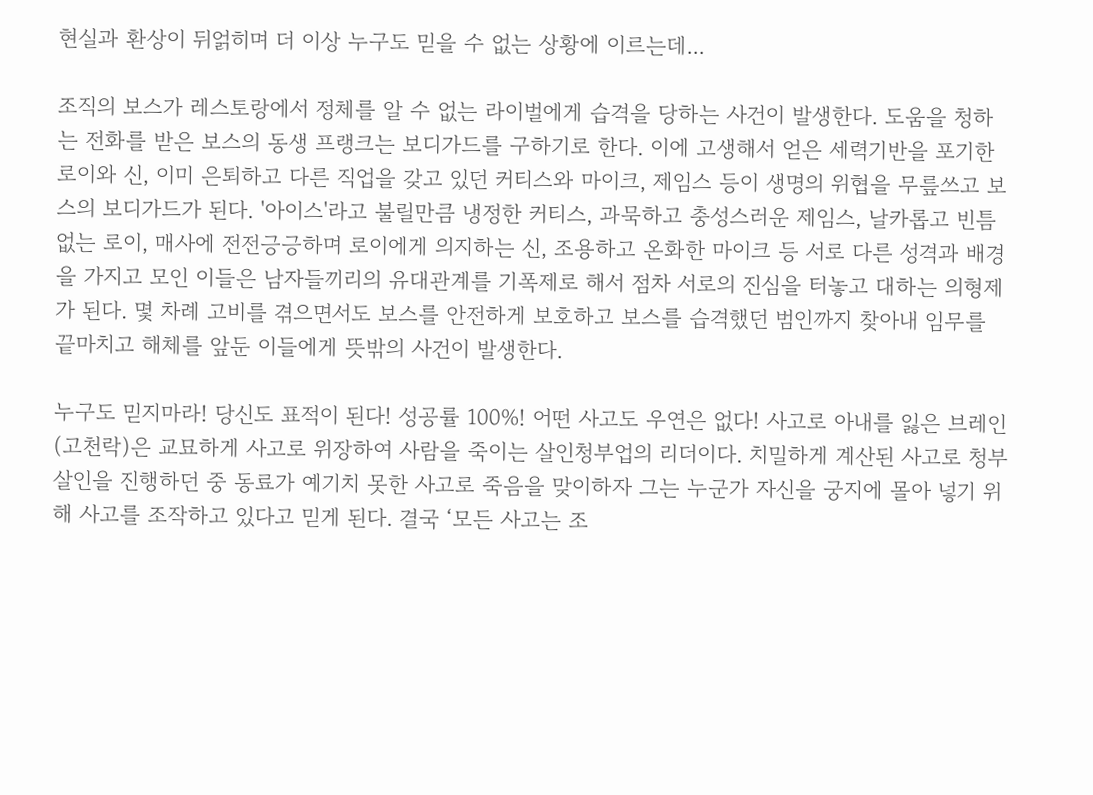현실과 환상이 뒤얽히며 더 이상 누구도 믿을 수 없는 상황에 이르는데...

조직의 보스가 레스토랑에서 정체를 알 수 없는 라이벌에게 습격을 당하는 사건이 발생한다. 도움을 청하는 전화를 받은 보스의 동생 프랭크는 보디가드를 구하기로 한다. 이에 고생해서 얻은 세력기반을 포기한 로이와 신, 이미 은퇴하고 다른 직업을 갖고 있던 커티스와 마이크, 제임스 등이 생명의 위협을 무릎쓰고 보스의 보디가드가 된다. '아이스'라고 불릴만큼 냉정한 커티스, 과묵하고 충성스러운 제임스, 날카롭고 빈틈없는 로이, 매사에 전전긍긍하며 로이에게 의지하는 신, 조용하고 온화한 마이크 등 서로 다른 성격과 배경을 가지고 모인 이들은 남자들끼리의 유대관계를 기폭제로 해서 점차 서로의 진심을 터놓고 대하는 의형제가 된다. 몇 차례 고비를 겪으면서도 보스를 안전하게 보호하고 보스를 습격했던 범인까지 찾아내 임무를 끝마치고 해체를 앞둔 이들에게 뜻밖의 사건이 발생한다.

누구도 믿지마라! 당신도 표적이 된다! 성공률 100%! 어떤 사고도 우연은 없다! 사고로 아내를 잃은 브레인(고천락)은 교묘하게 사고로 위장하여 사람을 죽이는 살인청부업의 리더이다. 치밀하게 계산된 사고로 청부살인을 진행하던 중 동료가 예기치 못한 사고로 죽음을 맞이하자 그는 누군가 자신을 궁지에 몰아 넣기 위해 사고를 조작하고 있다고 믿게 된다. 결국 ‘모든 사고는 조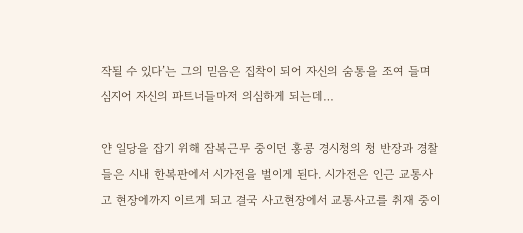작될 수 있다’는 그의 믿음은 집착이 되어 자신의 숨통을 조여 들며 심지어 자신의 파트너들마저 의심하게 되는데…

얀 일당을 잡기 위해 잠복근무 중이던 홍콩 경시청의 청 반장과 경찰들은 시내 한복판에서 시가전을 벌이게 된다. 시가전은 인근 교통사고 현장에까지 이르게 되고 결국 사고현장에서 교통사고를 취재 중이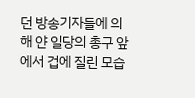던 방송기자들에 의해 얀 일당의 총구 앞에서 겁에 질린 모습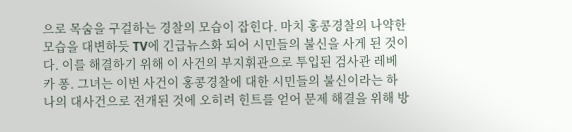으로 목숨을 구걸하는 경찰의 모습이 잡힌다. 마치 홍콩경찰의 나약한 모습을 대변하듯 TV에 긴급뉴스화 되어 시민들의 불신을 사게 된 것이다. 이를 해결하기 위해 이 사건의 부지휘관으로 투입된 검사관 레베카 퐁. 그녀는 이번 사건이 홍콩경찰에 대한 시민들의 불신이라는 하나의 대사건으로 전개된 것에 오히려 힌트를 얻어 문제 해결을 위해 방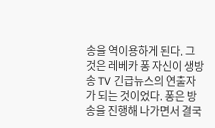송을 역이용하게 된다. 그것은 레베카 퐁 자신이 생방송 TV 긴급뉴스의 연출자가 되는 것이었다. 퐁은 방송을 진행해 나가면서 결국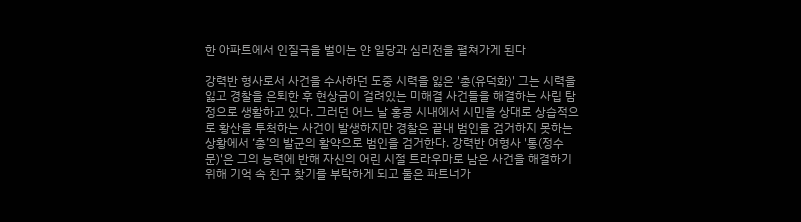한 아파트에서 인질극을 벌이는 얀 일당과 심리전을 펼쳐가게 된다

강력반 형사로서 사건을 수사하던 도중 시력을 잃은 '총(유덕화)' 그는 시력을 잃고 경찰을 은퇴한 후 현상금이 걸려있는 미해결 사건들을 해결하는 사립 탐정으로 생활하고 있다. 그러던 어느 날 홍콩 시내에서 시민을 상대로 상습적으로 황산을 투척하는 사건이 발생하지만 경찰은 끝내 범인을 검거하지 못하는 상황에서 ‘총’의 발군의 활약으로 범인을 검거한다. 강력반 여형사 '통(정수문)'은 그의 능력에 반해 자신의 어린 시절 트라우마로 남은 사건을 해결하기 위해 기억 속 친구 찾기를 부탁하게 되고 둘은 파트너가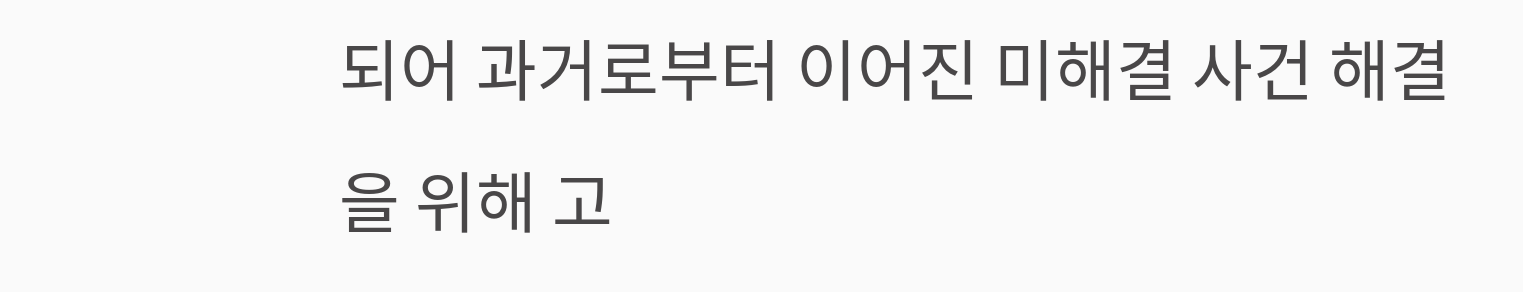되어 과거로부터 이어진 미해결 사건 해결을 위해 고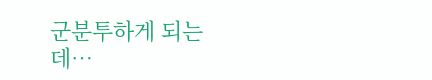군분투하게 되는데…